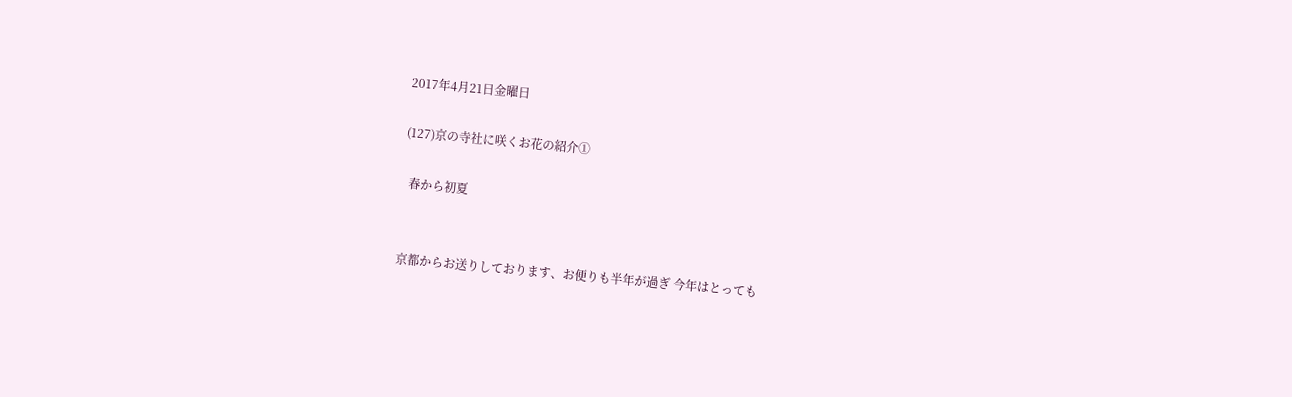2017年4月21日金曜日

(127)京の寺社に咲くお花の紹介①

  春から初夏


京都からお送りしております、お便りも半年が過ぎ 今年はとっても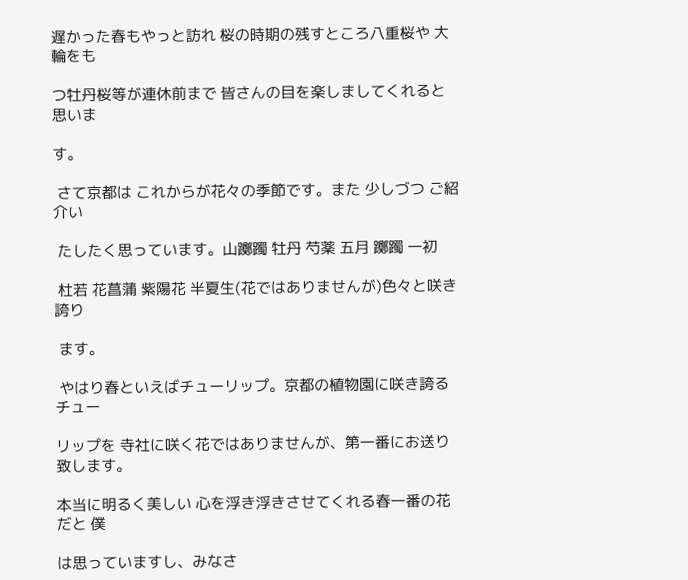遅かった春もやっと訪れ 桜の時期の残すところ八重桜や 大輪をも

つ牡丹桜等が連休前まで 皆さんの目を楽しましてくれると思いま

す。

 さて京都は これからが花々の季節です。また 少しづつ ご紹介い

 たしたく思っています。山躑躅 牡丹 芍薬 五月 躑躅 一初

 杜若 花菖蒲 紫陽花 半夏生(花ではありませんが)色々と咲き誇り

 ます。

 やはり春といえばチューリップ。京都の植物園に咲き誇るチュー

リップを 寺社に咲く花ではありませんが、第一番にお送り致します。

本当に明るく美しい 心を浮き浮きさせてくれる春一番の花だと 僕

は思っていますし、みなさ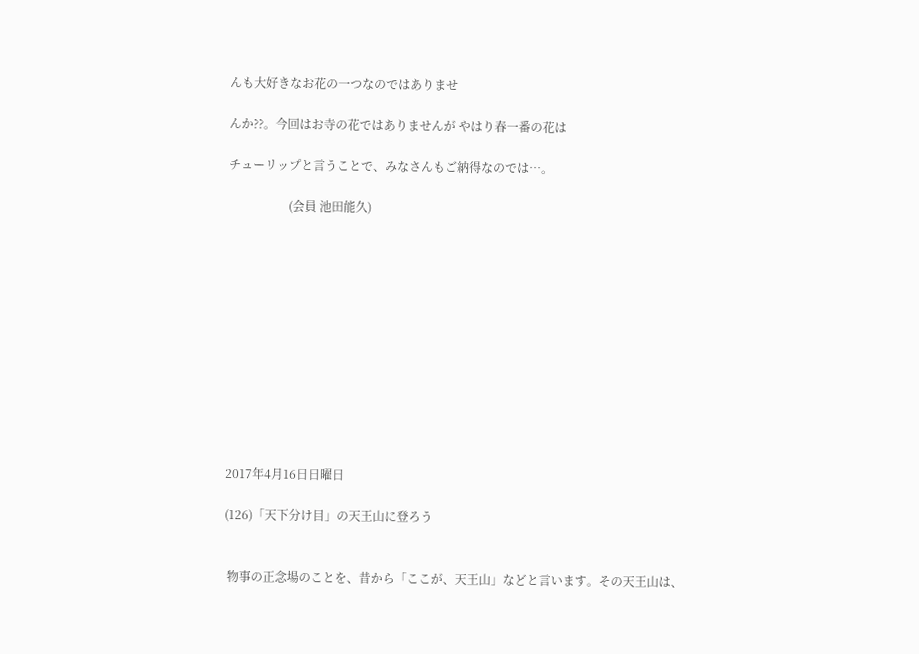んも大好きなお花の一つなのではありませ

んか??。今回はお寺の花ではありませんが やはり春一番の花は

チューリップと言うことで、みなさんもご納得なのでは…。

                    (会員 池田能久)












2017年4月16日日曜日

(126)「天下分け目」の天王山に登ろう


 物事の正念場のことを、昔から「ここが、天王山」などと言います。その天王山は、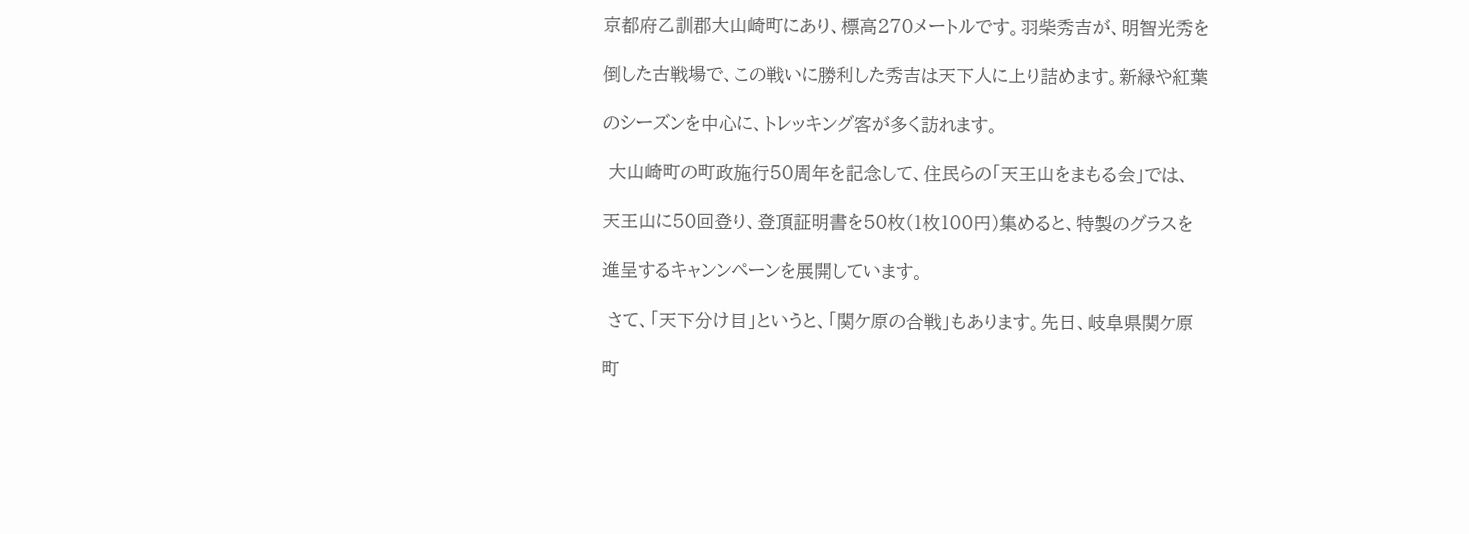京都府乙訓郡大山崎町にあり、標高270メートルです。羽柴秀吉が、明智光秀を

倒した古戦場で、この戦いに勝利した秀吉は天下人に上り詰めます。新緑や紅葉

のシーズンを中心に、トレッキング客が多く訪れます。

 大山崎町の町政施行50周年を記念して、住民らの「天王山をまもる会」では、

天王山に50回登り、登頂証明書を50枚(1枚100円)集めると、特製のグラスを

進呈するキャンンペーンを展開しています。

 さて、「天下分け目」というと、「関ケ原の合戦」もあります。先日、岐阜県関ケ原

町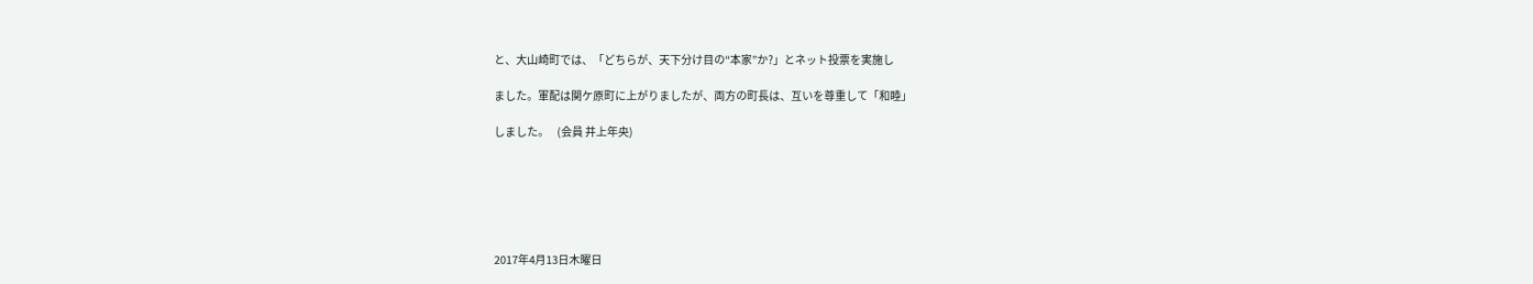と、大山崎町では、「どちらが、天下分け目の“本家”か?」とネット投票を実施し

ました。軍配は関ケ原町に上がりましたが、両方の町長は、互いを尊重して「和睦」

しました。    (会員 井上年央)






2017年4月13日木曜日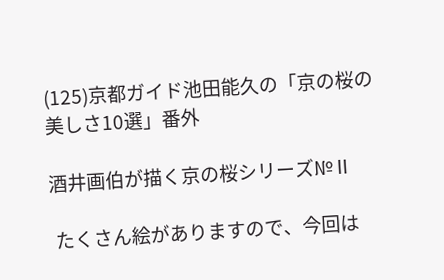(125)京都ガイド池田能久の「京の桜の美しさ10選」番外

酒井画伯が描く京の桜シリーズ№Ⅱ

 たくさん絵がありますので、今回は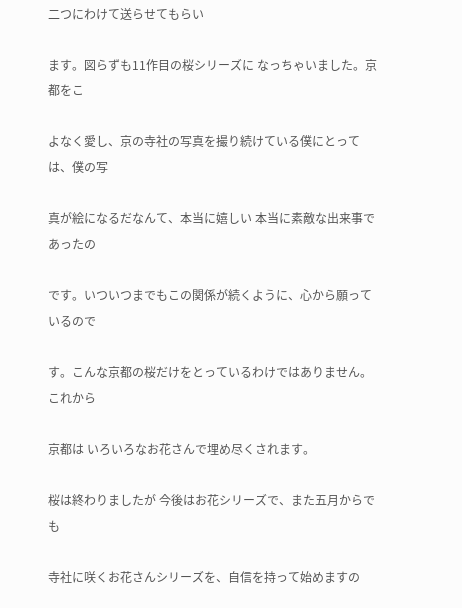二つにわけて送らせてもらい

ます。図らずも11作目の桜シリーズに なっちゃいました。京都をこ

よなく愛し、京の寺社の写真を撮り続けている僕にとっては、僕の写

真が絵になるだなんて、本当に嬉しい 本当に素敵な出来事であったの

です。いついつまでもこの関係が続くように、心から願っているので

す。こんな京都の桜だけをとっているわけではありません。これから

京都は いろいろなお花さんで埋め尽くされます。

桜は終わりましたが 今後はお花シリーズで、また五月からでも

寺社に咲くお花さんシリーズを、自信を持って始めますの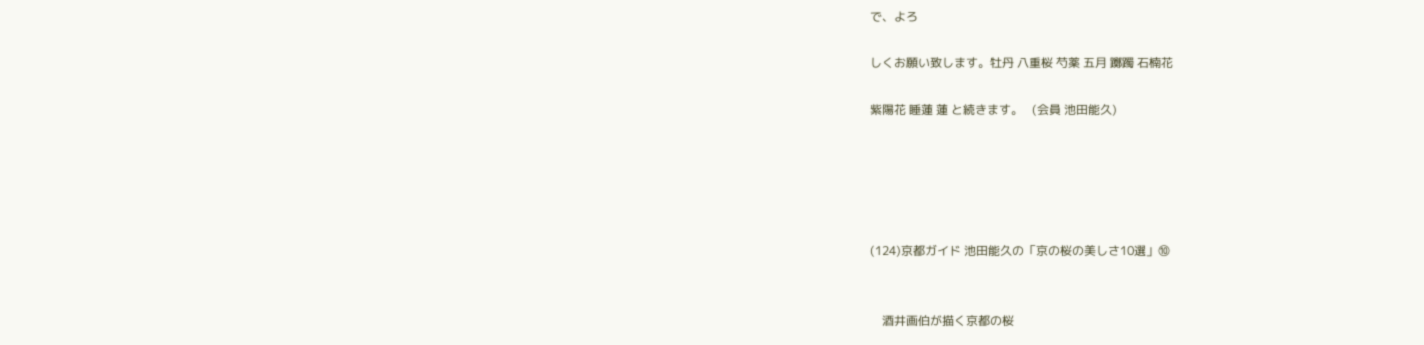で、よろ

しくお願い致します。牡丹 八重桜 芍薬 五月 躑躅 石楠花

紫陽花 睡蓮 蓮 と続きます。   (会員 池田能久)





(124)京都ガイド 池田能久の「京の桜の美しさ10選」⑩


    酒井画伯が描く京都の桜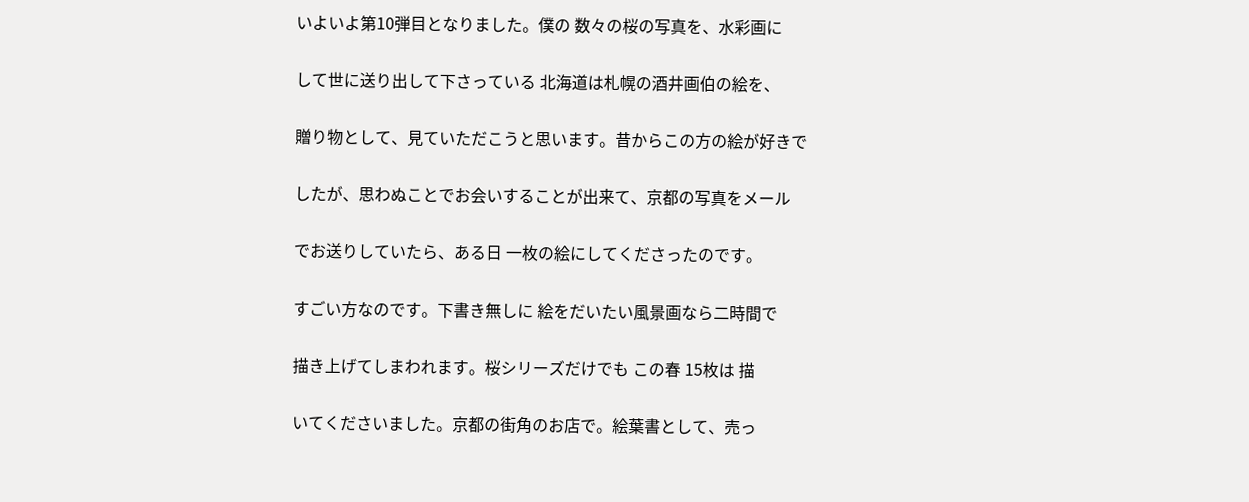いよいよ第10弾目となりました。僕の 数々の桜の写真を、水彩画に

して世に送り出して下さっている 北海道は札幌の酒井画伯の絵を、

贈り物として、見ていただこうと思います。昔からこの方の絵が好きで

したが、思わぬことでお会いすることが出来て、京都の写真をメール

でお送りしていたら、ある日 一枚の絵にしてくださったのです。

すごい方なのです。下書き無しに 絵をだいたい風景画なら二時間で

描き上げてしまわれます。桜シリーズだけでも この春 15枚は 描

いてくださいました。京都の街角のお店で。絵葉書として、売っ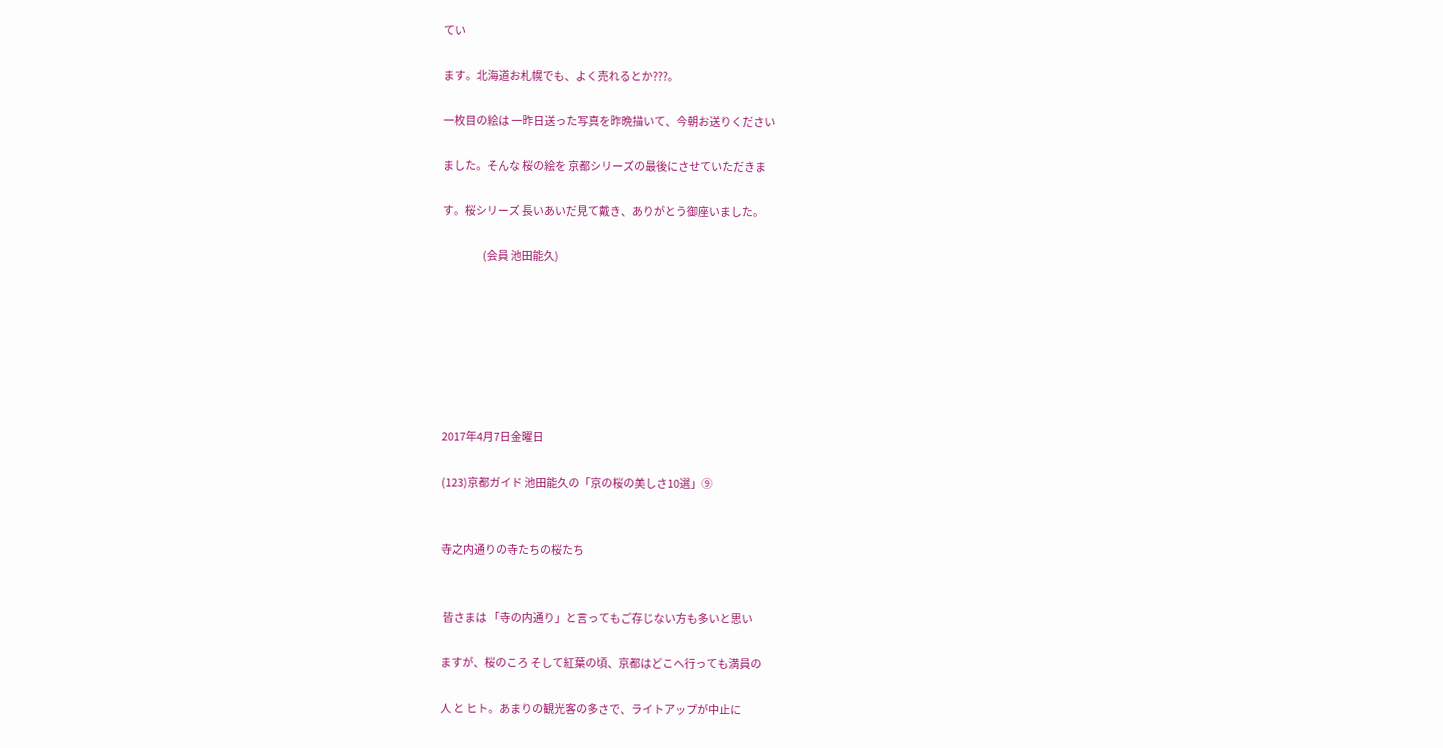てい

ます。北海道お札幌でも、よく売れるとか???。

一枚目の絵は 一昨日送った写真を昨晩描いて、今朝お送りください

ました。そんな 桜の絵を 京都シリーズの最後にさせていただきま

す。桜シリーズ 長いあいだ見て戴き、ありがとう御座いました。

                    (会員 池田能久)







2017年4月7日金曜日

(123)京都ガイド 池田能久の「京の桜の美しさ10選」⑨


寺之内通りの寺たちの桜たち


 皆さまは 「寺の内通り」と言ってもご存じない方も多いと思い

ますが、桜のころ そして紅葉の頃、京都はどこへ行っても満員の

人 と ヒト。あまりの観光客の多さで、ライトアップが中止に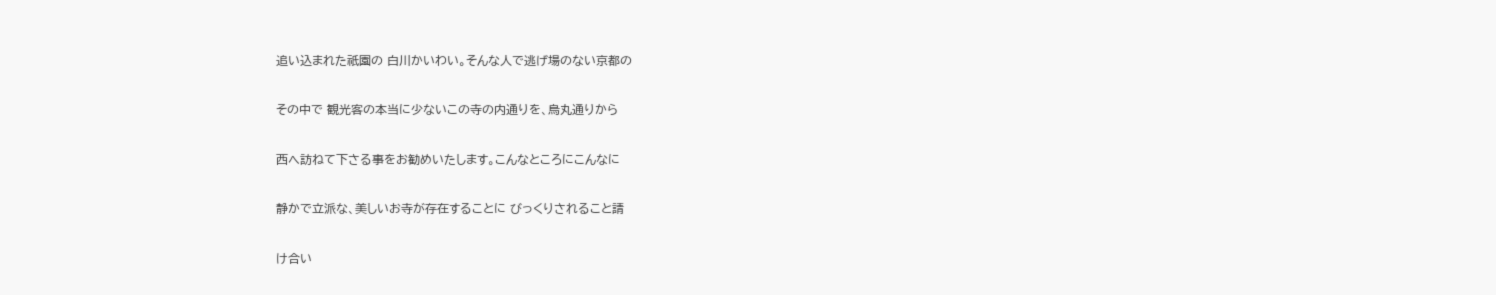追い込まれた祇園の 白川かいわい。そんな人で逃げ場のない京都の

その中で 観光客の本当に少ないこの寺の内通りを、烏丸通りから

西へ訪ねて下さる事をお勧めいたします。こんなところにこんなに

静かで立派な、美しいお寺が存在することに びっくりされること請

け合い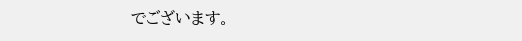でございます。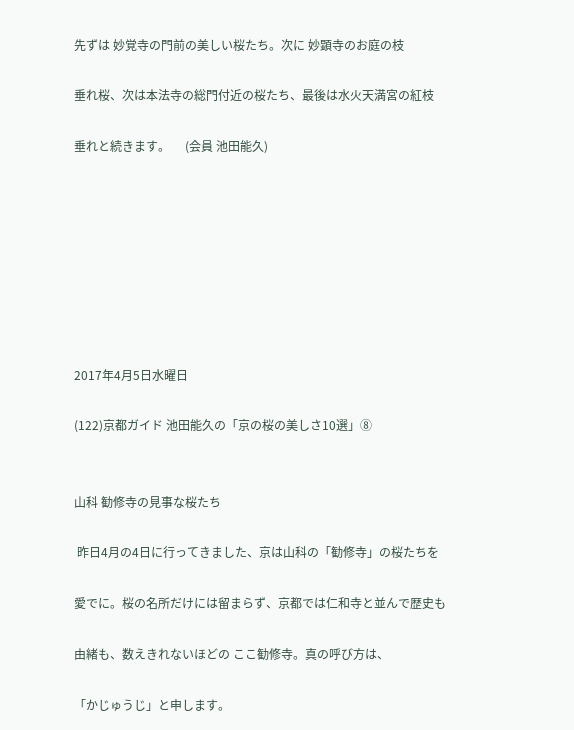先ずは 妙覚寺の門前の美しい桜たち。次に 妙顕寺のお庭の枝

垂れ桜、次は本法寺の総門付近の桜たち、最後は水火天満宮の紅枝

垂れと続きます。     (会員 池田能久)








2017年4月5日水曜日

(122)京都ガイド 池田能久の「京の桜の美しさ10選」⑧


山科 勧修寺の見事な桜たち

 昨日4月の4日に行ってきました、京は山科の「勧修寺」の桜たちを

愛でに。桜の名所だけには留まらず、京都では仁和寺と並んで歴史も

由緒も、数えきれないほどの ここ勧修寺。真の呼び方は、

「かじゅうじ」と申します。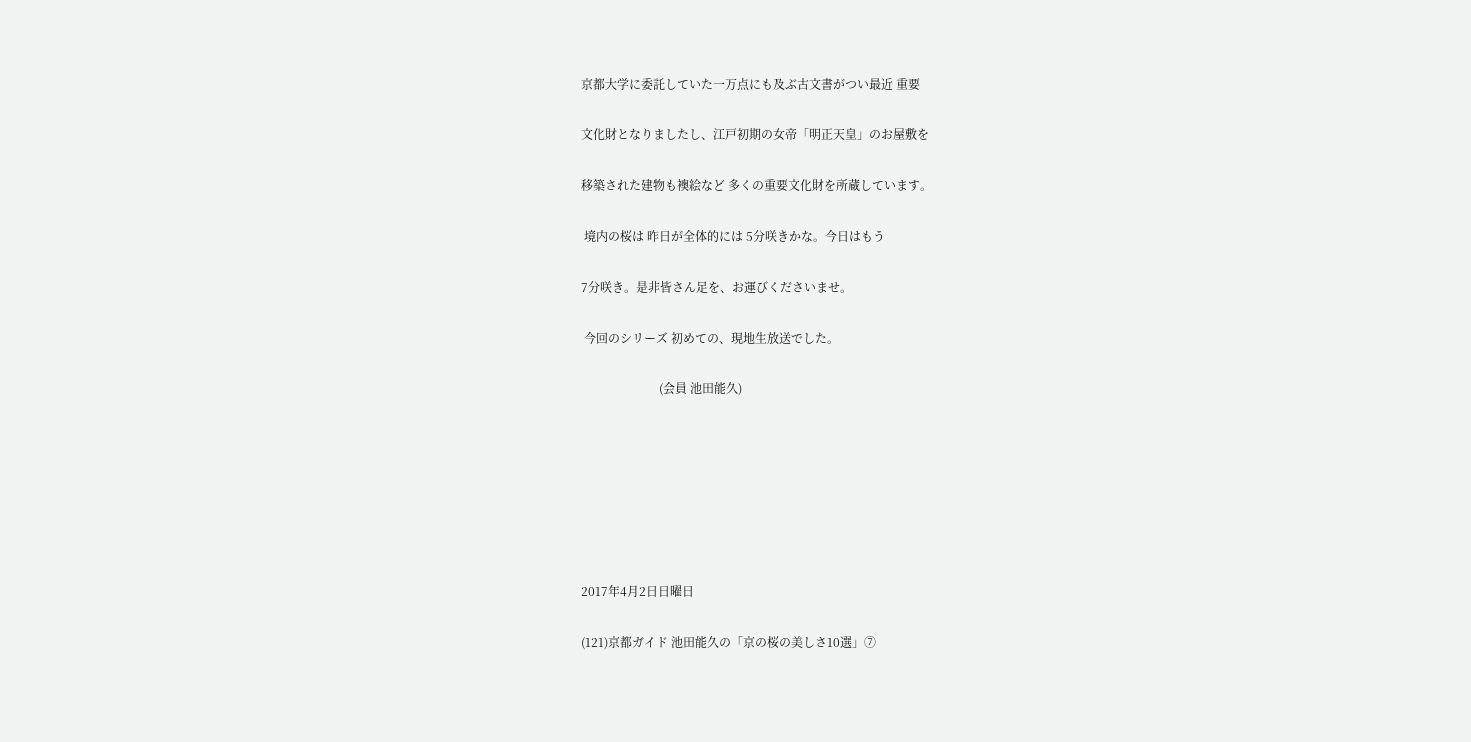京都大学に委託していた一万点にも及ぶ古文書がつい最近 重要

文化財となりましたし、江戸初期の女帝「明正天皇」のお屋敷を

移築された建物も襖絵など 多くの重要文化財を所蔵しています。

 境内の桜は 昨日が全体的には 5分咲きかな。今日はもう

7分咲き。是非皆さん足を、お運びくださいませ。

 今回のシリーズ 初めての、現地生放送でした。

                          (会員 池田能久)







2017年4月2日日曜日

(121)京都ガイド 池田能久の「京の桜の美しさ10選」⑦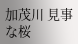加茂川 見事な桜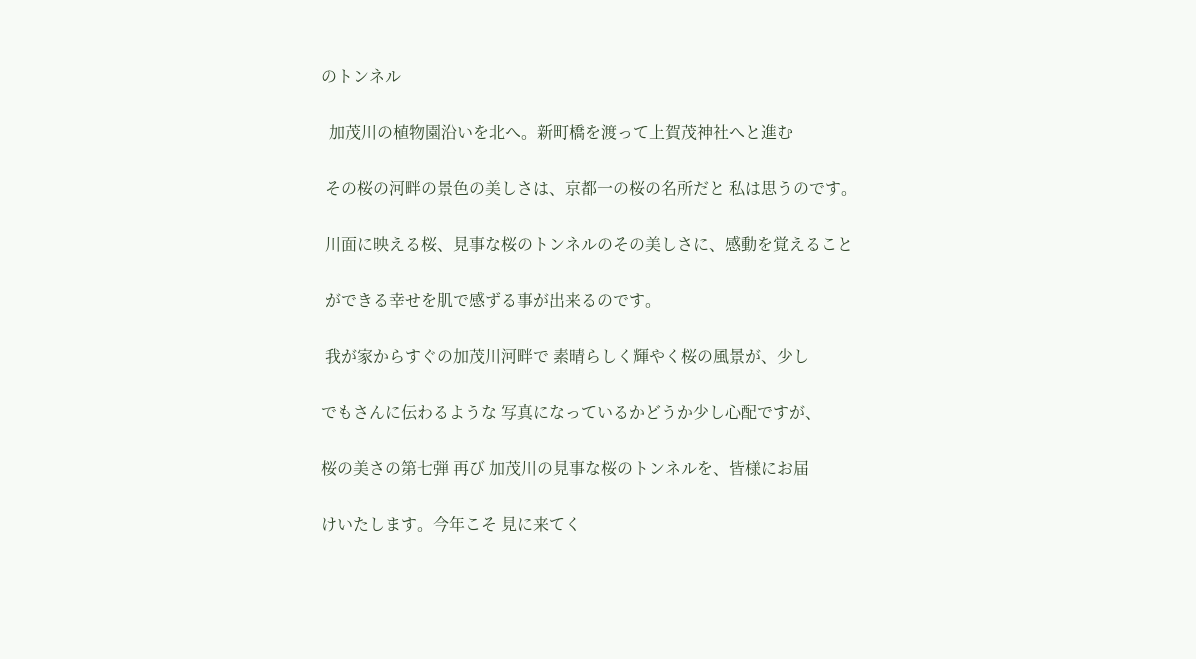のトンネル

  加茂川の植物園沿いを北へ。新町橋を渡って上賀茂神社へと進む

 その桜の河畔の景色の美しさは、京都一の桜の名所だと 私は思うのです。

 川面に映える桜、見事な桜のトンネルのその美しさに、感動を覚えること

 ができる幸せを肌で感ずる事が出来るのです。

 我が家からすぐの加茂川河畔で 素晴らしく輝やく桜の風景が、少し

でもさんに伝わるような 写真になっているかどうか少し心配ですが、

桜の美さの第七弾 再び 加茂川の見事な桜のトンネルを、皆様にお届

けいたします。今年こそ 見に来てく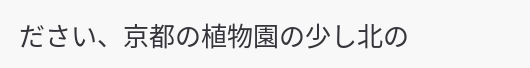ださい、京都の植物園の少し北の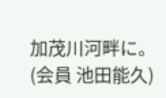加茂川河畔に。           (会員 池田能久)